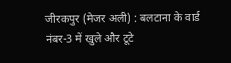जीरकपुर (मेजर अली) : बलटाना के वार्ड नंबर-3 में खुले और टूटे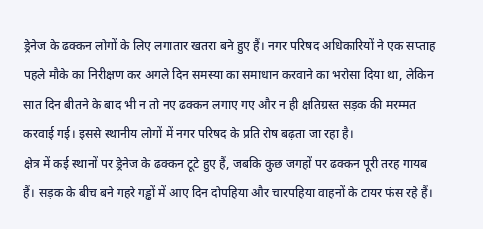ड्रेनेज के ढक्कन लोगों के लिए लगातार खतरा बने हुए हैं। नगर परिषद अधिकारियों ने एक सप्ताह पहले मौके का निरीक्षण कर अगले दिन समस्या का समाधान करवाने का भरोसा दिया था, लेकिन सात दिन बीतने के बाद भी न तो नए ढक्कन लगाए गए और न ही क्षतिग्रस्त सड़क की मरम्मत करवाई गई। इससे स्थानीय लोगों में नगर परिषद के प्रति रोष बढ़ता जा रहा है।
क्षेत्र में कई स्थानों पर ड्रेनेज के ढक्कन टूटे हुए हैं, जबकि कुछ जगहों पर ढक्कन पूरी तरह गायब हैं। सड़क के बीच बने गहरे गड्ढों में आए दिन दोपहिया और चारपहिया वाहनों के टायर फंस रहे हैं।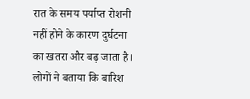रात के समय पर्याप्त रोशनी नहीं होने के कारण दुर्घटना का खतरा और बढ़ जाता है।
लोगों ने बताया कि बारिश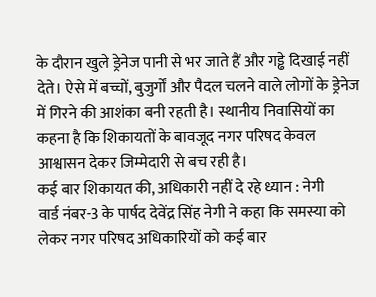के दौरान खुले ड्रेनेज पानी से भर जाते हैं और गड्ढे दिखाई नहीं देते। ऐसे में बच्चों, बुजुर्गों और पैदल चलने वाले लोगों के ड्रेनेज में गिरने की आशंका बनी रहती है। स्थानीय निवासियों का कहना है कि शिकायतों के बावजूद नगर परिषद केवल आश्वासन देकर जिम्मेदारी से बच रही है।
कई बार शिकायत की, अधिकारी नहीं दे रहे ध्यान : नेगी
वार्ड नंबर-3 के पार्षद देवेंद्र सिंह नेगी ने कहा कि समस्या को लेकर नगर परिषद अधिकारियों को कई बार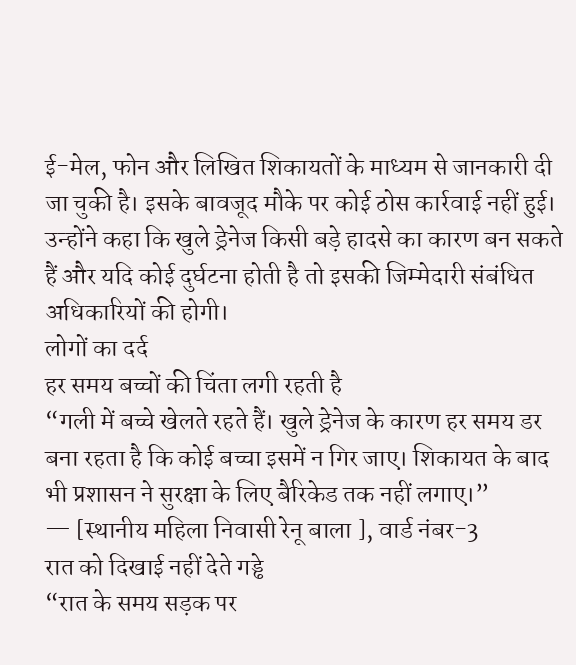ई-मेल, फोन और लिखित शिकायतों के माध्यम से जानकारी दी जा चुकी है। इसके बावजूद मौके पर कोई ठोस कार्रवाई नहीं हुई। उन्होंने कहा कि खुले ड्रेनेज किसी बड़े हादसे का कारण बन सकते हैं और यदि कोई दुर्घटना होती है तो इसकी जिम्मेदारी संबंधित अधिकारियों की होगी।
लोगों का दर्द
हर समय बच्चों की चिंता लगी रहती है
“गली में बच्चे खेलते रहते हैं। खुले ड्रेनेज के कारण हर समय डर बना रहता है कि कोई बच्चा इसमें न गिर जाए। शिकायत के बाद भी प्रशासन ने सुरक्षा के लिए बैरिकेड तक नहीं लगाए।”
— [स्थानीय महिला निवासी रेनू बाला ], वार्ड नंबर-3
रात को दिखाई नहीं देते गड्ढे
“रात के समय सड़क पर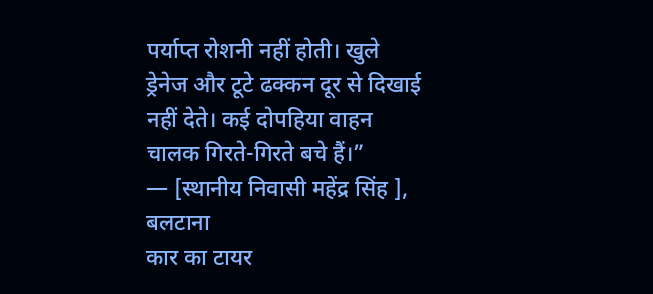पर्याप्त रोशनी नहीं होती। खुले ड्रेनेज और टूटे ढक्कन दूर से दिखाई नहीं देते। कई दोपहिया वाहन चालक गिरते-गिरते बचे हैं।”
— [स्थानीय निवासी महेंद्र सिंह ], बलटाना
कार का टायर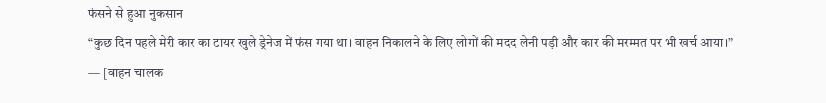फंसने से हुआ नुकसान
“कुछ दिन पहले मेरी कार का टायर खुले ड्रेनेज में फंस गया था। वाहन निकालने के लिए लोगों की मदद लेनी पड़ी और कार की मरम्मत पर भी खर्च आया।”
— [वाहन चालक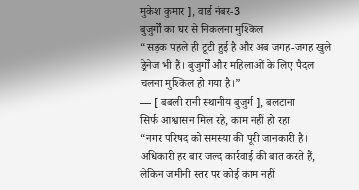मुकेश कुमार ], वार्ड नंबर-3
बुजुर्गों का घर से निकलना मुश्किल
“सड़क पहले ही टूटी हुई है और अब जगह-जगह खुले ड्रेनेज भी हैं। बुजुर्गों और महिलाओं के लिए पैदल चलना मुश्किल हो गया है।”
— [ बबली रानी स्थानीय बुजुर्ग ], बलटाना
सिर्फ आश्वासन मिल रहे, काम नहीं हो रहा
“नगर परिषद को समस्या की पूरी जानकारी है। अधिकारी हर बार जल्द कार्रवाई की बात करते हैं, लेकिन जमीनी स्तर पर कोई काम नहीं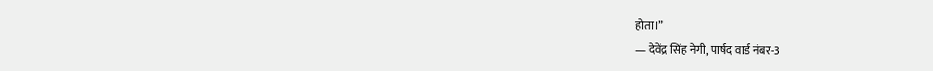होता।”
— देवेंद्र सिंह नेगी, पार्षद वार्ड नंबर-3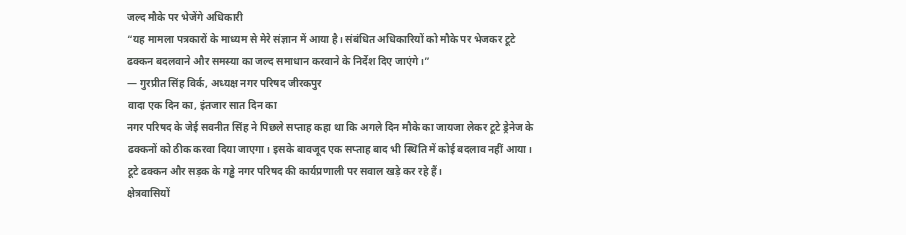जल्द मौके पर भेजेंगे अधिकारी
“यह मामला पत्रकारों के माध्यम से मेरे संज्ञान में आया है। संबंधित अधिकारियों को मौके पर भेजकर टूटे ढक्कन बदलवाने और समस्या का जल्द समाधान करवाने के निर्देश दिए जाएंगे।”
— गुरप्रीत सिंह विर्क, अध्यक्ष नगर परिषद जीरकपुर
वादा एक दिन का, इंतजार सात दिन का
नगर परिषद के जेई सवनीत सिंह ने पिछले सप्ताह कहा था कि अगले दिन मौके का जायजा लेकर टूटे ड्रेनेज के ढक्कनों को ठीक करवा दिया जाएगा। इसके बावजूद एक सप्ताह बाद भी स्थिति में कोई बदलाव नहीं आया। टूटे ढक्कन और सड़क के गड्ढे नगर परिषद की कार्यप्रणाली पर सवाल खड़े कर रहे हैं।
क्षेत्रवासियों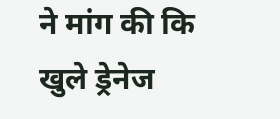ने मांग की कि खुले ड्रेनेज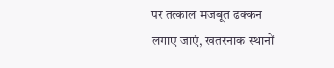पर तत्काल मजबूत ढक्कन लगाए जाएं, खतरनाक स्थानों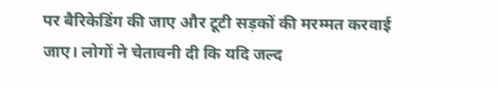पर बैरिकेडिंग की जाए और टूटी सड़कों की मरम्मत करवाई जाए। लोगों ने चेतावनी दी कि यदि जल्द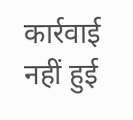कार्रवाई नहीं हुई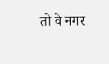तो वे नगर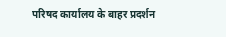परिषद कार्यालय के बाहर प्रदर्शन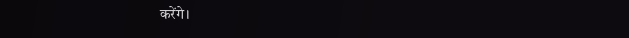करेंगे।